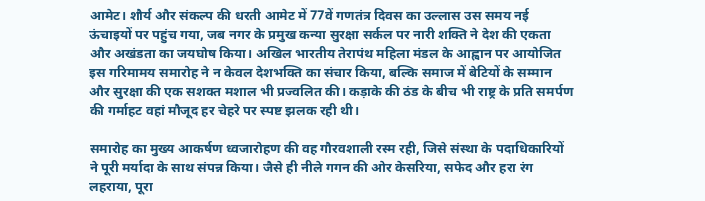आमेट। शौर्य और संकल्प की धरती आमेट में 77वें गणतंत्र दिवस का उल्लास उस समय नई ऊंचाइयों पर पहुंच गया, जब नगर के प्रमुख कन्या सुरक्षा सर्कल पर नारी शक्ति ने देश की एकता और अखंडता का जयघोष किया। अखिल भारतीय तेरापंथ महिला मंडल के आह्वान पर आयोजित इस गरिमामय समारोह ने न केवल देशभक्ति का संचार किया, बल्कि समाज में बेटियों के सम्मान और सुरक्षा की एक सशक्त मशाल भी प्रज्वलित की। कड़ाके की ठंड के बीच भी राष्ट्र के प्रति समर्पण की गर्माहट वहां मौजूद हर चेहरे पर स्पष्ट झलक रही थी।

समारोह का मुख्य आकर्षण ध्वजारोहण की वह गौरवशाली रस्म रही, जिसे संस्था के पदाधिकारियों ने पूरी मर्यादा के साथ संपन्न किया। जैसे ही नीले गगन की ओर केसरिया, सफेद और हरा रंग लहराया, पूरा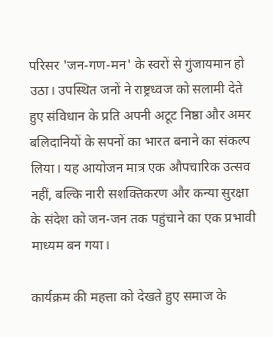परिसर 'जन-गण-मन' के स्वरों से गुंजायमान हो उठा। उपस्थित जनों ने राष्ट्रध्वज को सलामी देते हुए संविधान के प्रति अपनी अटूट निष्ठा और अमर बलिदानियों के सपनों का भारत बनाने का संकल्प लिया। यह आयोजन मात्र एक औपचारिक उत्सव नहीं, बल्कि नारी सशक्तिकरण और कन्या सुरक्षा के संदेश को जन-जन तक पहुंचाने का एक प्रभावी माध्यम बन गया।

कार्यक्रम की महत्ता को देखते हुए समाज के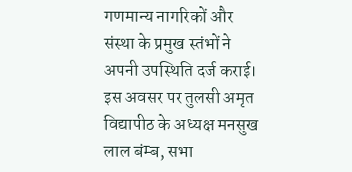गणमान्य नागरिकों और संस्था के प्रमुख स्तंभों ने अपनी उपस्थिति दर्ज कराई। इस अवसर पर तुलसी अमृत विद्यापीठ के अध्यक्ष मनसुख लाल बंम्ब, सभा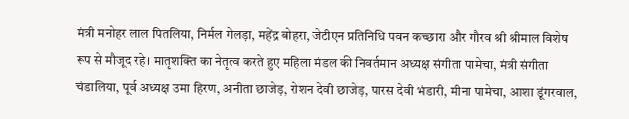मंत्री मनोहर लाल पितलिया, निर्मल गेलड़ा, महेंद्र बोहरा, जेटीएन प्रतिनिधि पवन कच्छारा और गौरव श्री श्रीमाल विशेष रूप से मौजूद रहे। मातृशक्ति का नेतृत्व करते हुए महिला मंडल की निवर्तमान अध्यक्ष संगीता पामेचा, मंत्री संगीता चंडालिया, पूर्व अध्यक्ष उमा हिरण, अनीता छाजेड़, रोशन देवी छाजेड़, पारस देवी भंडारी, मीना पामेचा, आशा डूंगरवाल,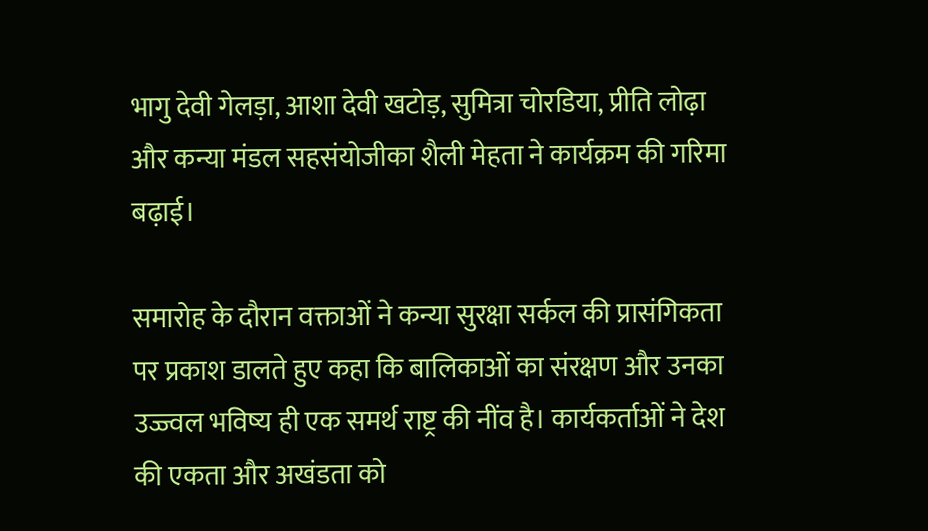भागु देवी गेलड़ा, आशा देवी खटोड़, सुमित्रा चोरडिया, प्रीति लोढ़ा और कन्या मंडल सहसंयोजीका शैली मेहता ने कार्यक्रम की गरिमा बढ़ाई।

समारोह के दौरान वक्ताओं ने कन्या सुरक्षा सर्कल की प्रासंगिकता पर प्रकाश डालते हुए कहा कि बालिकाओं का संरक्षण और उनका उज्ज्वल भविष्य ही एक समर्थ राष्ट्र की नींव है। कार्यकर्ताओं ने देश की एकता और अखंडता को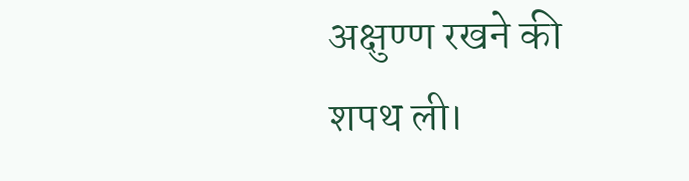अक्षुण्ण रखने की शपथ ली।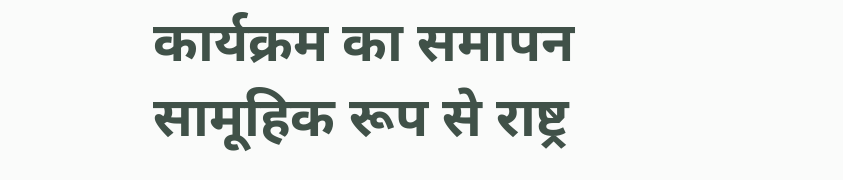कार्यक्रम का समापन सामूहिक रूप से राष्ट्र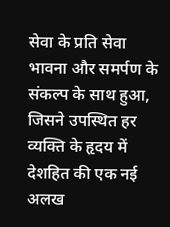सेवा के प्रति सेवा भावना और समर्पण के संकल्प के साथ हुआ, जिसने उपस्थित हर व्यक्ति के हृदय में देशहित की एक नई अलख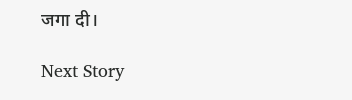जगा दी।

Next Story